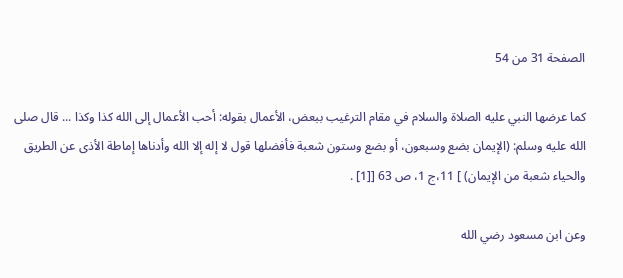الصفحة 31 من 54

كما عرضها النبي عليه الصلاة والسلام في مقام الترغيب ببعض، الأعمال بقوله: أحب الأعمال إلى الله كذا وكذا ... قال صلى الله عليه وسلم: (الإيمان بضع وسبعون، أو بضع وستون شعبة فأفضلها قول لا إله إلا الله وأدناها إماطة الأذى عن الطريق والحياء شعبة من الإيمان) ] 11،ج 1، ص 63 [[1] .

وعن ابن مسعود رضي الله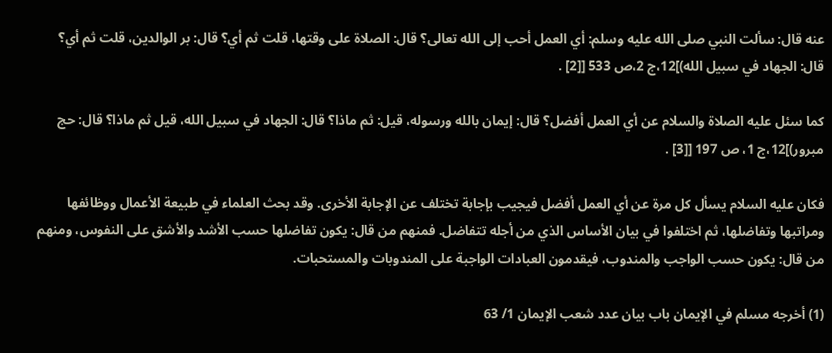عنه قال: سألت النبي صلى الله عليه وسلم: أي العمل أحب إلى الله تعالى؟ قال: الصلاة على وقتها، قلت ثم أي؟ قال: بر الوالدين، قلت ثم أي؟ قال: الجهاد في سبيل الله)]12،ج 2،ص 533 [[2] .

كما سئل عليه الصلاة والسلام عن أي العمل أفضل؟ قال: إيمان بالله ورسوله، قيل: ثم ماذا؟ قال: الجهاد في سبيل الله، قيل ثم ماذا؟ قال: حج مبرور)]12،ج 1، ص 197 [[3] .

فكان عليه السلام يسأل كل مرة عن أي العمل أفضل فيجيب بإجابة تختلف عن الإجابة الأخرى. وقد بحث العلماء في طبيعة الأعمال ووظائفها ومراتبها وتفاضلها، ثم اختلفوا في بيان الأساس الذي من أجله تتفاضل. فمنهم من قال: يكون تفاضلها حسب الأشد والأشق على النفوس، ومنهم من قال: يكون حسب الواجب والمندوب، فيقدمون العبادات الواجبة على المندوبات والمستحبات.

(1) أخرجه مسلم في الإيمان باب بيان عدد شعب الإيمان 1/ 63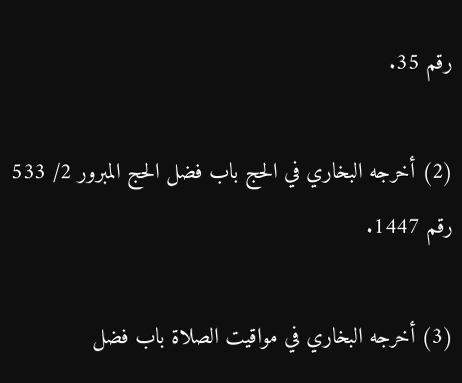رقم 35.

(2) أخرجه البخاري في الحج باب فضل الحج المبرور 2/ 533 رقم 1447.

(3) أخرجه البخاري في مواقيت الصلاة باب فضل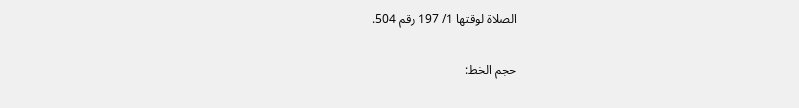الصلاة لوقتها 1/ 197 رقم 504.

حجم الخط: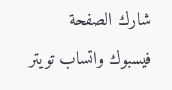شارك الصفحة
فيسبوك واتساب تويتر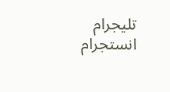تليجرام انستجرام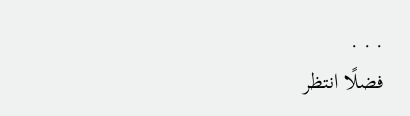. . .
فضلًا انتظر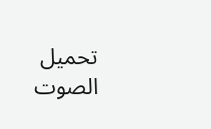تحميل الصوت